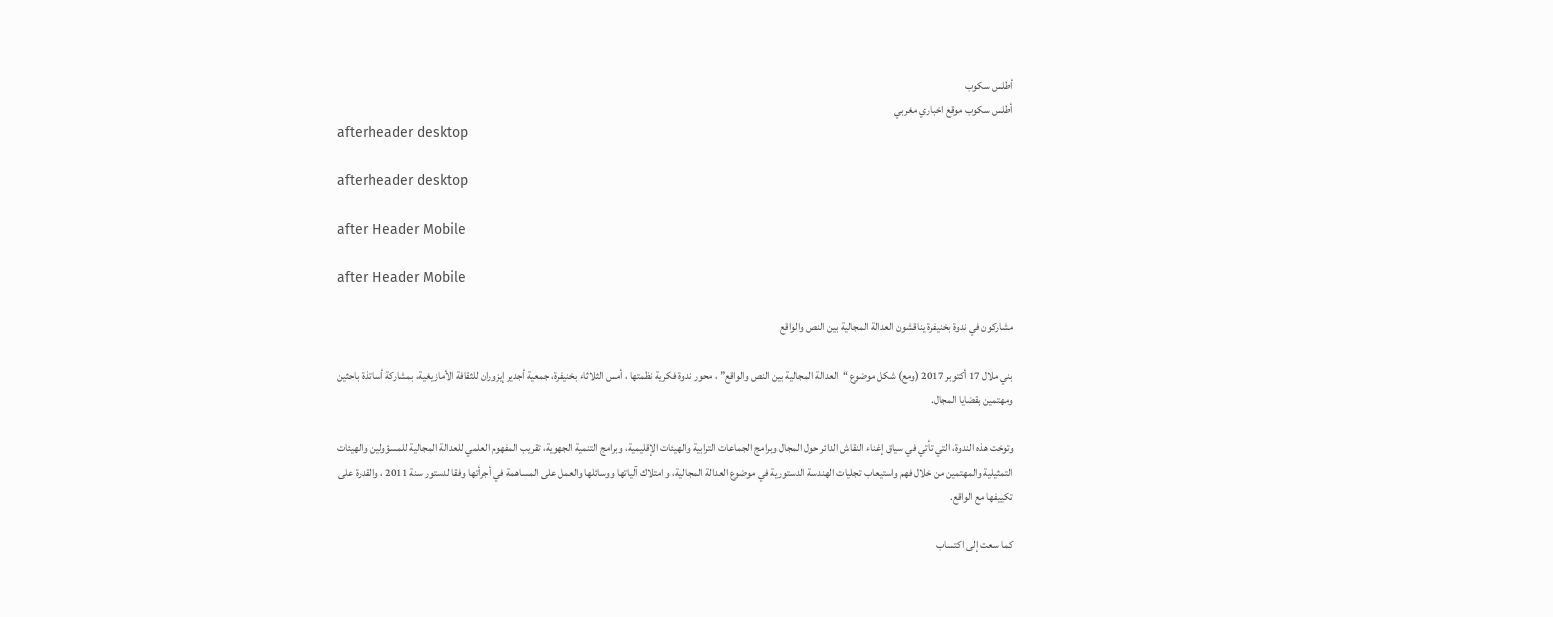أطلس سكوب
أطلس سكوب موقع اخباري مغربي
afterheader desktop

afterheader desktop

after Header Mobile

after Header Mobile

مشاركون في ندوة بخنيفرة يناقشون العدالة المجالية بين النص والواقع

بني ملال 17 أكتوبر 2017 (ومع) شكل موضوع “العدالة المجالية بين النص والواقع” ، محور ندوة فكرية نظمتها ، أمس الثلاثاء بخنيفرة، جمعية أجدير إيزوران للثقافة الأمازيغية، بمشاركة أساتذة باحثين ومهتمين بقضايا المجال.

وتوخت هذه الندوة، التي تأتي في سياق إغناء النقاش الدائر حول المجال وبرامج الجماعات الترابية والهيئات الإقليمية، وبرامج التنمية الجهوية، تقريب المفهوم العلمي للعدالة المجالية للمسؤولين والهيئات التمثيلية والمهتمين من خلال فهم واستيعاب تجليات الهندسة الدستورية في موضوع العدالة المجالية، و امتلاك آلياتها ووسائلها والعمل على المساهمة في أجرأتها وفقا لدستور سنة 2011 ، والقدرة على تكييفها مع الواقع.

كما سعت إلى اكتساب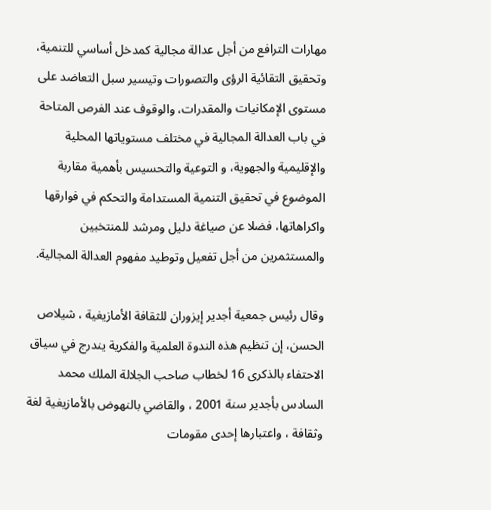مهارات الترافع من أجل عدالة مجالية كمدخل أساسي للتنمية، وتحقيق التقائية الرؤى والتصورات وتيسير سبل التعاضد على مستوى الإمكانيات والمقدرات، والوقوف عند الفرص المتاحة في باب العدالة المجالية في مختلف مستوياتها المحلية والإقليمية والجهوية، و التوعية والتحسيس بأهمية مقاربة الموضوع في تحقيق التنمية المستدامة والتحكم في فوارقها واكراهاتها، فضلا عن صياغة دليل ومرشد للمنتخبين والمستثمرين من أجل تفعيل وتوطيد مفهوم العدالة المجالية.

وقال رئيس جمعية أجدير إيزوران للثقافة الأمازيغية ، شيلاص الحسن، إن تنظيم هذه الندوة العلمية والفكرية يندرج في سياق الاحتفاء بالذكرى 16 لخطاب صاحب الجلالة الملك محمد السادس بأجدير سنة 2001 ، والقاضي بالنهوض بالأمازيغية لغة وثقافة ، واعتبارها إحدى مقومات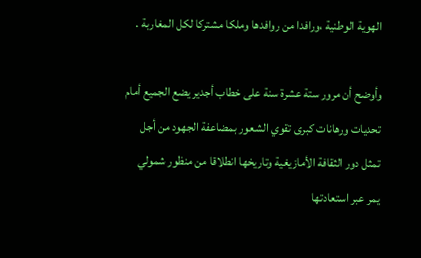الهوية الوطنية ،ورافدا من روافدها وملكا مشتركا لكل المغاربة .

وأوضح أن مرور ستة عشرة سنة على خطاب أجدير يضع الجميع أمام تحديات ورهانات كبرى تقوي الشعور بمضاعفة الجهود من أجل تمثل دور الثقافة الأمازيغية وتاريخها انطلاقا من منظور شمولي يمر عبر استعادتها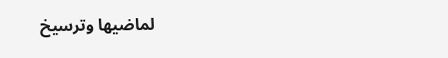لماضيها وترسيخ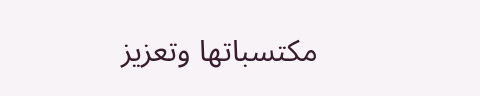مكتسباتها وتعزيز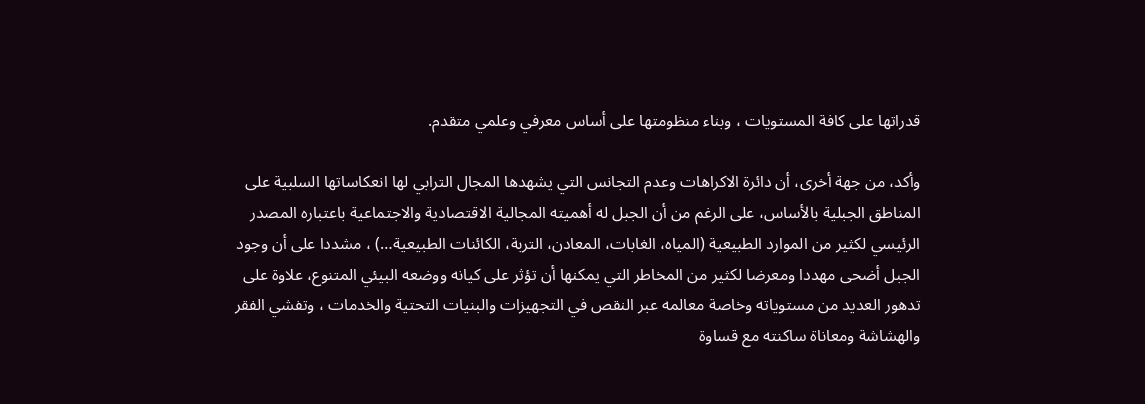قدراتها على كافة المستويات ، وبناء منظومتها على أساس معرفي وعلمي متقدم.

وأكد، من جهة أخرى، أن دائرة الاكراهات وعدم التجانس التي يشهدها المجال الترابي لها انعكاساتها السلبية على المناطق الجبلية بالأساس، على الرغم من أن الجبل له أهميته المجالية الاقتصادية والاجتماعية باعتباره المصدر الرئيسي لكثير من الموارد الطبيعية (المياه، الغابات، المعادن، التربة، الكائنات الطبيعية…) ، مشددا على أن وجود الجبل أضحى مهددا ومعرضا لكثير من المخاطر التي يمكنها أن تؤثر على كيانه ووضعه البيئي المتنوع، علاوة على تدهور العديد من مستوياته وخاصة معالمه عبر النقص في التجهيزات والبنيات التحتية والخدمات ، وتفشي الفقر والهشاشة ومعاناة ساكنته مع قساوة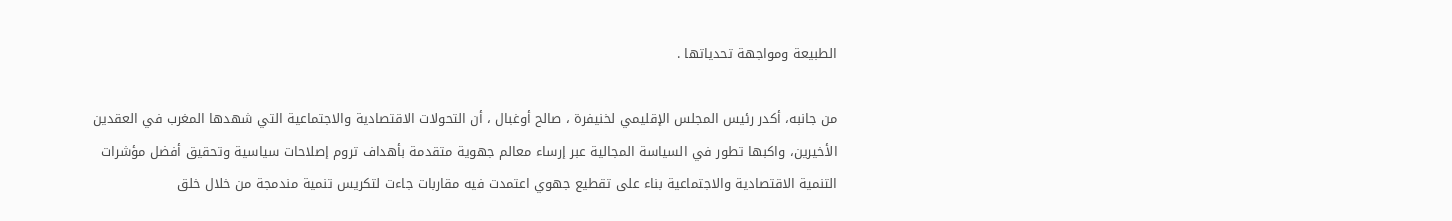الطبيعة ومواجهة تحدياتها .

من جانبه، أكدر رئيس المجلس الإقليمي لخنيفرة ، صالح أوغبال ، أن التحولات الاقتصادية والاجتماعية التي شهدها المغرب في العقدين الأخيرين، واكبها تطور في السياسة المجالية عبر إرساء معالم جهوية متقدمة بأهداف تروم إصلاحات سياسية وتحقيق أفضل مؤشرات التنمية الاقتصادية والاجتماعية بناء على تقطيع جهوي اعتمدت فيه مقاربات جاءت لتكريس تنمية مندمجة من خلال خلق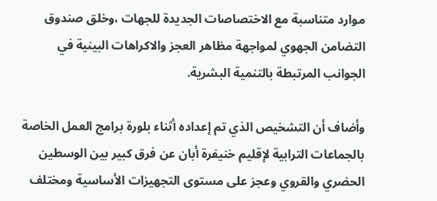موارد متناسبة مع الاختصاصات الجديدة للجهات ،وخلق صندوق التضامن الجهوي لمواجهة مظاهر العجز والاكراهات البينية في الجوانب المرتبطة بالتنمية البشرية.

وأضاف أن التشخيص الذي تم إعداده أثناء بلورة برامج العمل الخاصة بالجماعات الترابية لإقليم خنيفرة أبان عن فرق كبير بين الوسطين الحضري والقروي وعجز على مستوى التجهيزات الأساسية ومختلف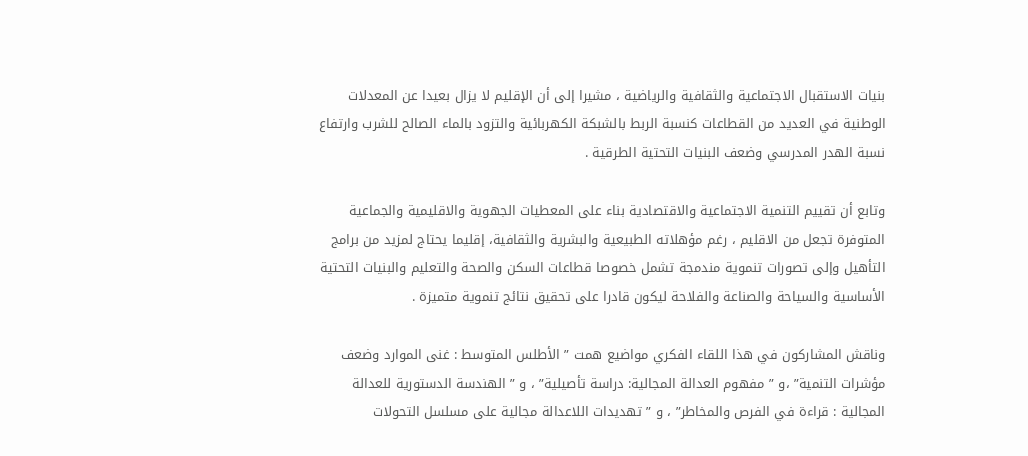بنيات الاستقبال الاجتماعية والثقافية والرياضية ، مشيرا إلى أن الإقليم لا يزال بعيدا عن المعدلات الوطنية في العديد من القطاعات كنسبة الربط بالشبكة الكهربائية والتزود بالماء الصالح للشرب وارتفاع نسبة الهدر المدرسي وضعف البنيات التحتية الطرقية .

وتابع أن تقييم التنمية الاجتماعية والاقتصادية بناء على المعطيات الجهوية والاقليمية والجماعية المتوفرة تجعل من الاقليم ، رغم مؤهلاته الطبيعية والبشرية والثقافية، إقليما يحتاج لمزيد من برامج التأهيل وإلى تصورات تنموية مندمجة تشمل خصوصا قطاعات السكن والصحة والتعليم والبنيات التحتية الأساسية والسياحة والصناعة والفلاحة ليكون قادرا على تحقيق نتائج تنموية متميزة .

وناقش المشاركون في هذا اللقاء الفكري مواضيع همت ” الأطلس المتوسط : غنى الموارد وضعف مؤشرات التنمية” ،و ” مفهوم العدالة المجالية: دراسة تأصيلية” ، و ” الهندسة الدستورية للعدالة المجالية : قراءة في الفرص والمخاطر” ، و ” تهديدات اللاعدالة مجالية على مسلسل التحولات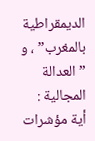الديمقراطية بالمغرب” ، و ” العدالة المجالية : أية مؤشرات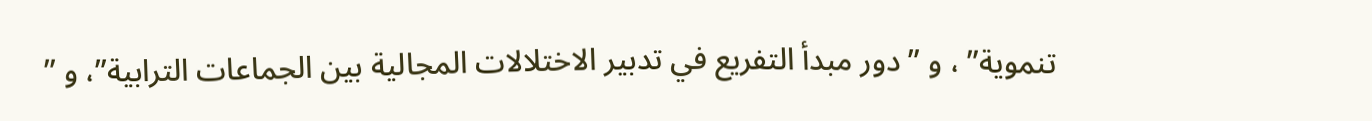تنموية” ، و ” دور مبدأ التفريع في تدبير الاختلالات المجالية بين الجماعات الترابية”، و ”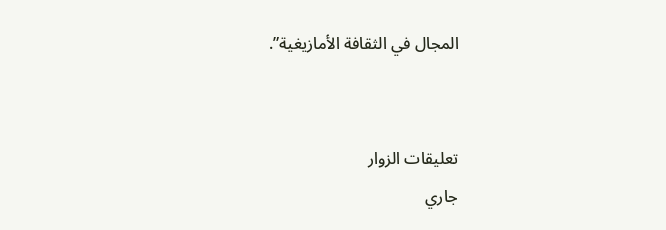المجال في الثقافة الأمازيغية”.


تعليقات الزوار
جاري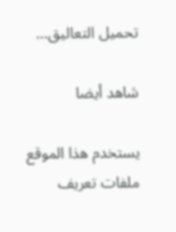تحميل التعاليق...

شاهد أيضا

يستخدم هذا الموقع ملفات تعريف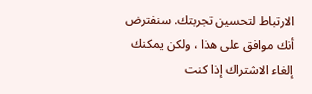الارتباط لتحسين تجربتك. سنفترض أنك موافق على هذا ، ولكن يمكنك إلغاء الاشتراك إذا كنت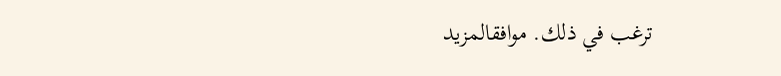ترغب في ذلك. موافقالمزيد